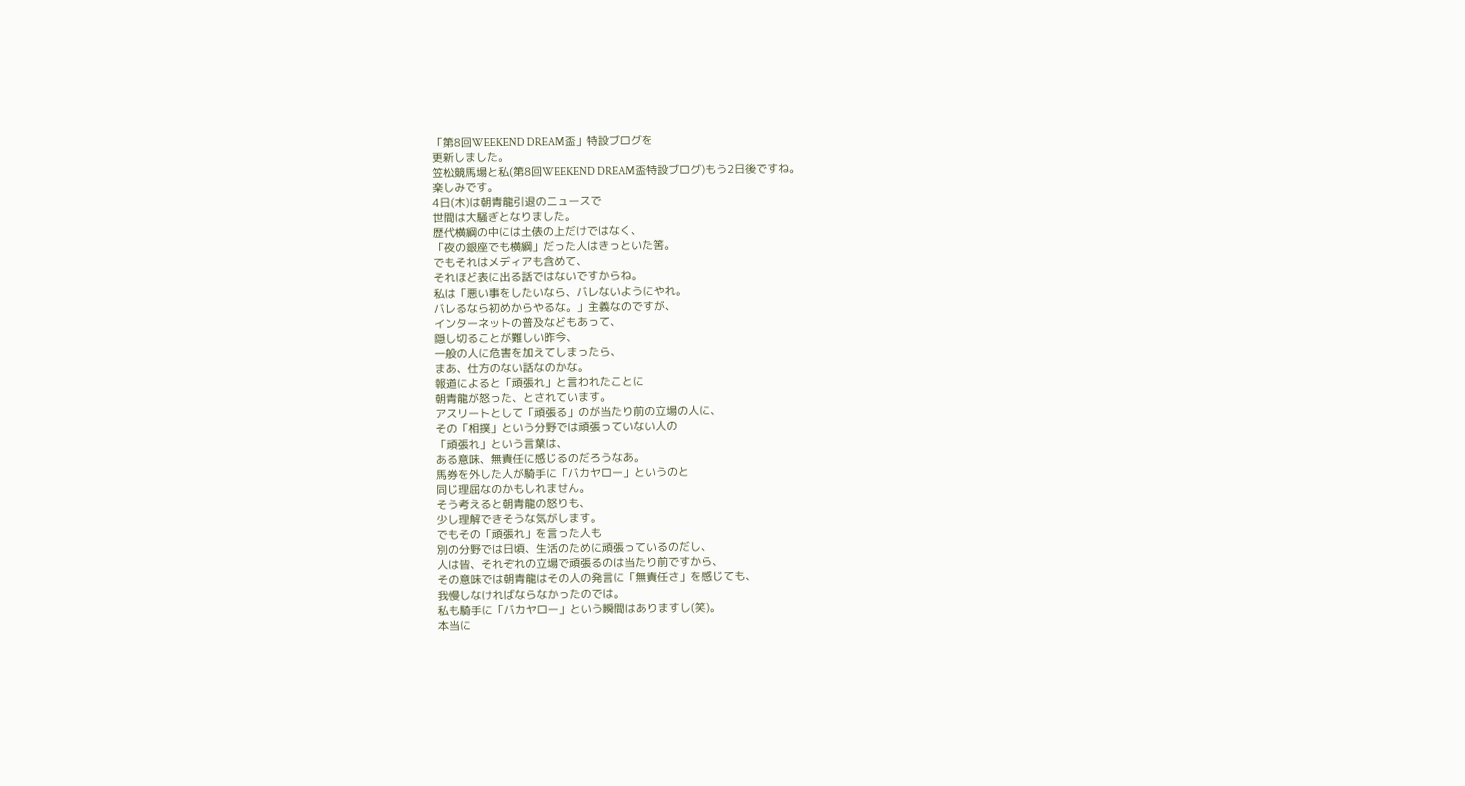「第8回WEEKEND DREAM盃」特設ブログを
更新しました。
笠松競馬場と私(第8回WEEKEND DREAM盃特設ブログ)もう2日後ですね。
楽しみです。
4日(木)は朝青龍引退のニュースで
世間は大騒ぎとなりました。
歴代横綱の中には土俵の上だけではなく、
「夜の銀座でも横綱」だった人はきっといた筈。
でもそれはメディアも含めて、
それほど表に出る話ではないですからね。
私は「悪い事をしたいなら、バレないようにやれ。
バレるなら初めからやるな。」主義なのですが、
インターネットの普及などもあって、
隠し切ることが難しい昨今、
一般の人に危害を加えてしまったら、
まあ、仕方のない話なのかな。
報道によると「頑張れ」と言われたことに
朝青龍が怒った、とされています。
アスリートとして「頑張る」のが当たり前の立場の人に、
その「相撲」という分野では頑張っていない人の
「頑張れ」という言葉は、
ある意味、無責任に感じるのだろうなあ。
馬券を外した人が騎手に「バカヤロー」というのと
同じ理屈なのかもしれません。
そう考えると朝青龍の怒りも、
少し理解できそうな気がします。
でもその「頑張れ」を言った人も
別の分野では日頃、生活のために頑張っているのだし、
人は皆、それぞれの立場で頑張るのは当たり前ですから、
その意味では朝青龍はその人の発言に「無責任さ」を感じても、
我慢しなければならなかったのでは。
私も騎手に「バカヤロー」という瞬間はありますし(笑)。
本当に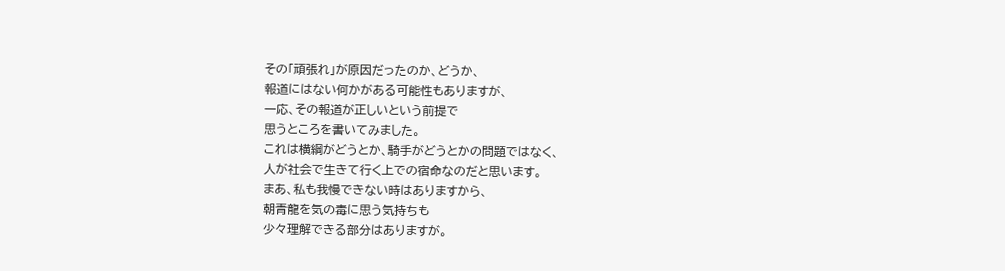その「頑張れ」が原因だったのか、どうか、
報道にはない何かがある可能性もありますが、
一応、その報道が正しいという前提で
思うところを書いてみました。
これは横綱がどうとか、騎手がどうとかの問題ではなく、
人が社会で生きて行く上での宿命なのだと思います。
まあ、私も我慢できない時はありますから、
朝青龍を気の毒に思う気持ちも
少々理解できる部分はありますが。